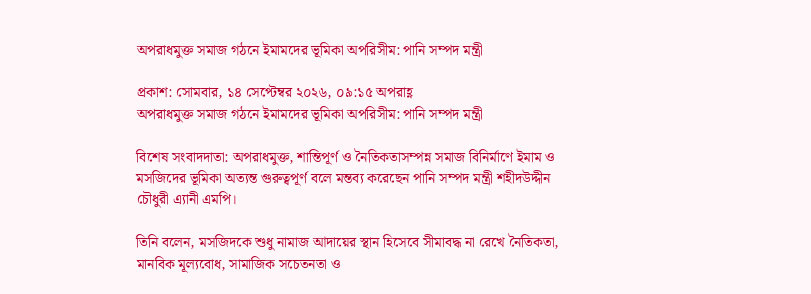অপরাধমুক্ত সমাজ গঠনে ইমামদের ভূমিকা অপরিসীম: পানি সম্পদ মন্ত্রী

প্রকাশ: সোমবার, ১৪ সেপ্টেম্বর ২০২৬, ০৯:১৫ অপরাহ্ণ
অপরাধমুক্ত সমাজ গঠনে ইমামদের ভূমিকা অপরিসীম: পানি সম্পদ মন্ত্রী

বিশেষ সংবাদদাতা: অপরাধমুক্ত, শান্তিপূর্ণ ও নৈতিকতাসম্পন্ন সমাজ বিনির্মাণে ইমাম ও মসজিদের ভূমিকা অত্যন্ত গুরুত্বপূর্ণ বলে মন্তব্য করেছেন পানি সম্পদ মন্ত্রী শহীদউদ্দীন চৌধুরী এ্যানী এমপি।

তিনি বলেন, মসজিদকে শুধু নামাজ আদায়ের স্থান হিসেবে সীমাবদ্ধ না রেখে নৈতিকতা, মানবিক মূল্যবোধ, সামাজিক সচেতনতা ও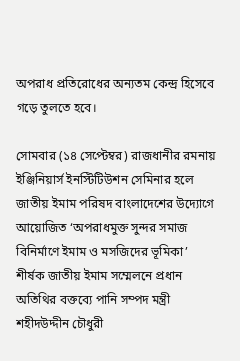অপরাধ প্রতিরোধের অন্যতম কেন্দ্র হিসেবে গড়ে তুলতে হবে।

সোমবার (১৪ সেপ্টেম্বর) রাজধানীর রমনায় ইঞ্জিনিয়ার্স ইনস্টিটিউশন সেমিনার হলে জাতীয় ইমাম পরিষদ বাংলাদেশের উদ্যোগে আয়োজিত ‘অপরাধমুক্ত সুন্দর সমাজ বিনির্মাণে ইমাম ও মসজিদের ভূমিকা’ শীর্ষক জাতীয় ইমাম সম্মেলনে প্রধান অতিথির বক্তব্যে পানি সম্পদ মন্ত্রী শহীদউদ্দীন চৌধুরী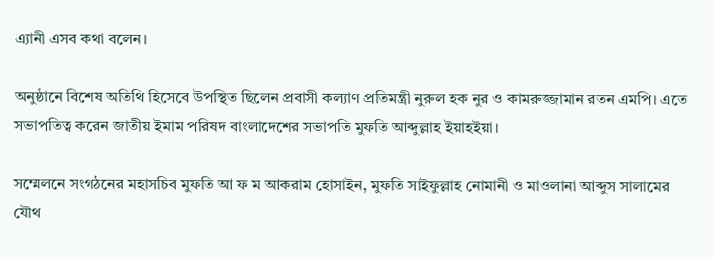এ্যানী এসব কথা বলেন।

অনুষ্ঠানে বিশেষ অতিথি হিসেবে উপস্থিত ছিলেন প্রবাসী কল্যাণ প্রতিমন্ত্রী নুরুল হক নুর ও কামরুজ্জামান রতন এমপি। এতে সভাপতিত্ব করেন জাতীয় ইমাম পরিষদ বাংলাদেশের সভাপতি মুফতি আব্দুল্লাহ ইয়াহইয়া।

সম্মেলনে সংগঠনের মহাসচিব মুফতি আ ফ ম আকরাম হোসাইন, মুফতি সাইফুল্লাহ নোমানী ও মাওলানা আব্দুস সালামের যৌথ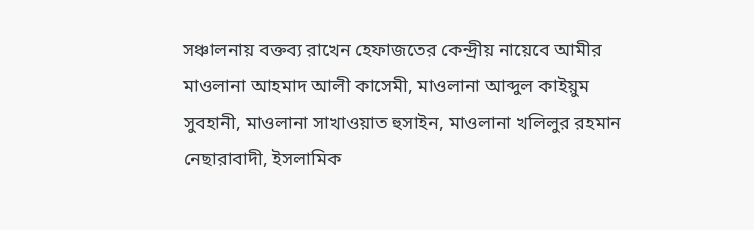সঞ্চালনায় বক্তব্য রাখেন হেফাজতের কেন্দ্রীয় নায়েবে আমীর মাওলানা আহমাদ আলী কাসেমী, মাওলানা আব্দুল কাইয়ুম সুবহানী, মাওলানা সাখাওয়াত হুসাইন, মাওলানা খলিলুর রহমান নেছারাবাদী, ইসলামিক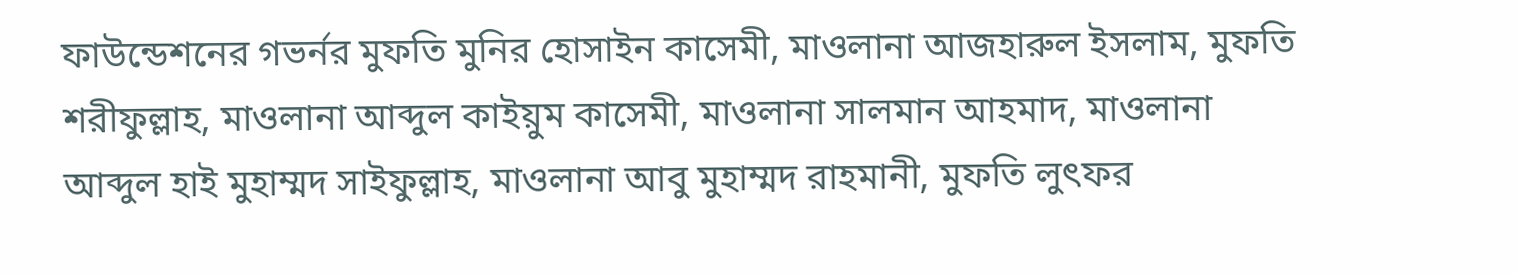ফাউন্ডেশনের গভর্নর মুফতি মুনির হোসাইন কাসেমী, মাওলানা আজহারুল ইসলাম, মুফতি শরীফুল্লাহ, মাওলানা আব্দুল কাইয়ুম কাসেমী, মাওলানা সালমান আহমাদ, মাওলানা আব্দুল হাই মুহাম্মদ সাইফুল্লাহ, মাওলানা আবু মুহাম্মদ রাহমানী, মুফতি লুৎফর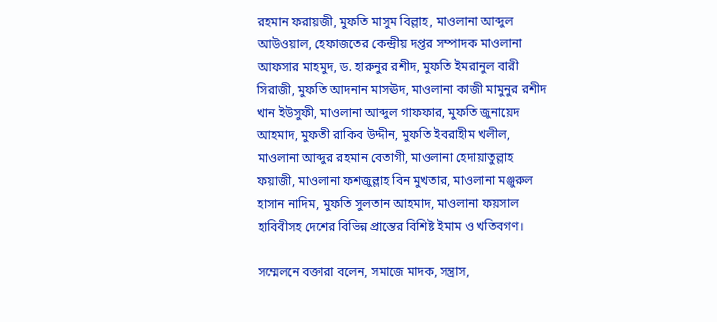রহমান ফরায়জী, মুফতি মাসুম বিল্লাহ, মাওলানা আব্দুল আউওয়াল, হেফাজতের কেন্দ্রীয় দপ্তর সম্পাদক মাওলানা আফসার মাহমুদ, ড. হারুনুর রশীদ, মুফতি ইমরানুল বারী সিরাজী, মুফতি আদনান মাসঊদ, মাওলানা কাজী মামুনুর রশীদ খান ইউসুফী, মাওলানা আব্দুল গাফফার, মুফতি জুনায়েদ আহমাদ, মুফতী রাকিব উদ্দীন, মুফতি ইবরাহীম খলীল, মাওলানা আব্দুর রহমান বেতাগী, মাওলানা হেদায়াতুল্লাহ ফয়াজী, মাওলানা ফশজুল্লাহ বিন মুখতার, মাওলানা মঞ্জুরুল হাসান নাদিম, মুফতি সুলতান আহমাদ, মাওলানা ফয়সাল হাবিবীসহ দেশের বিভিন্ন প্রান্তের বিশিষ্ট ইমাম ও খতিবগণ।

সম্মেলনে বক্তারা বলেন, সমাজে মাদক, সন্ত্রাস,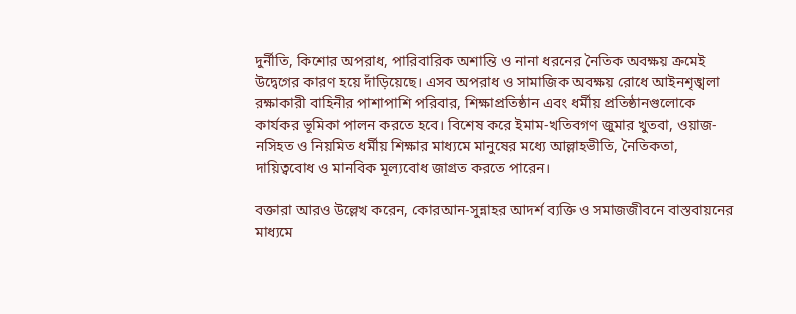দুর্নীতি, কিশোর অপরাধ, পারিবারিক অশান্তি ও নানা ধরনের নৈতিক অবক্ষয় ক্রমেই উদ্বেগের কারণ হয়ে দাঁড়িয়েছে। এসব অপরাধ ও সামাজিক অবক্ষয় রোধে আইনশৃঙ্খলা রক্ষাকারী বাহিনীর পাশাপাশি পরিবার, শিক্ষাপ্রতিষ্ঠান এবং ধর্মীয় প্রতিষ্ঠানগুলোকে কার্যকর ভূমিকা পালন করতে হবে। বিশেষ করে ইমাম-খতিবগণ জুমার খুতবা, ওয়াজ-নসিহত ও নিয়মিত ধর্মীয় শিক্ষার মাধ্যমে মানুষের মধ্যে আল্লাহভীতি, নৈতিকতা, দায়িত্ববোধ ও মানবিক মূল্যবোধ জাগ্রত করতে পারেন।

বক্তারা আরও উল্লেখ করেন, কোরআন-সুন্নাহর আদর্শ ব্যক্তি ও সমাজজীবনে বাস্তবায়নের মাধ্যমে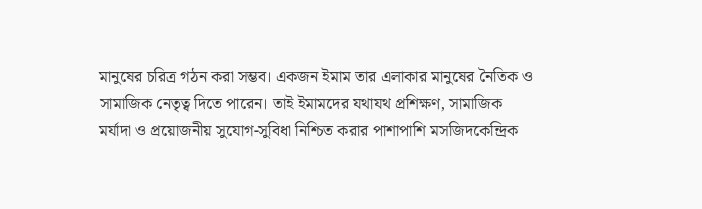মানুষের চরিত্র গঠন করা সম্ভব। একজন ইমাম তার এলাকার মানুষের নৈতিক ও সামাজিক নেতৃত্ব দিতে পারেন। তাই ইমামদের যথাযথ প্রশিক্ষণ, সামাজিক মর্যাদা ও প্রয়োজনীয় সুযোগ-সুবিধা নিশ্চিত করার পাশাপাশি মসজিদকেন্দ্রিক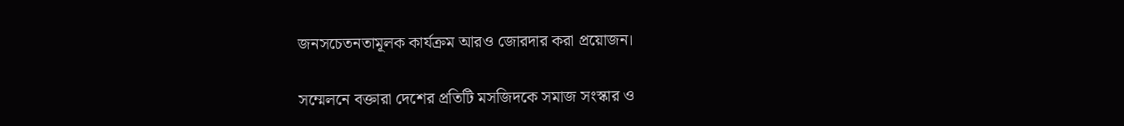জনসচেতনতামূলক কার্যক্রম আরও জোরদার করা প্রয়োজন।

সম্মেলনে বক্তারা দেশের প্রতিটি মসজিদকে সমাজ সংস্কার ও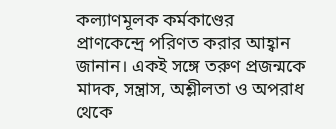কল্যাণমূলক কর্মকাণ্ডের প্রাণকেন্দ্রে পরিণত করার আহ্বান জানান। একই সঙ্গে তরুণ প্রজন্মকে মাদক, সন্ত্রাস, অশ্লীলতা ও অপরাধ থেকে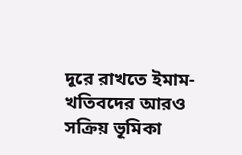দূরে রাখতে ইমাম-খতিবদের আরও সক্রিয় ভূমিকা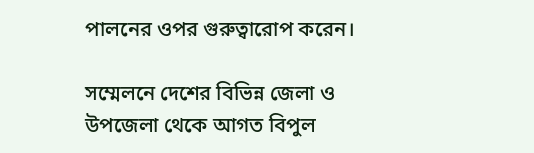পালনের ওপর গুরুত্বারোপ করেন।

সম্মেলনে দেশের বিভিন্ন জেলা ও উপজেলা থেকে আগত বিপুল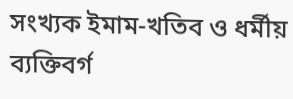সংখ্যক ইমাম-খতিব ও ধর্মীয় ব্যক্তিবর্গ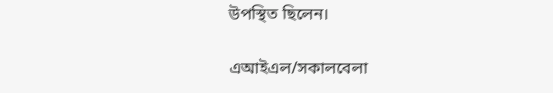উপস্থিত ছিলেন।

এআইএল/সকালবেলা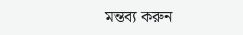মন্তব্য করুন